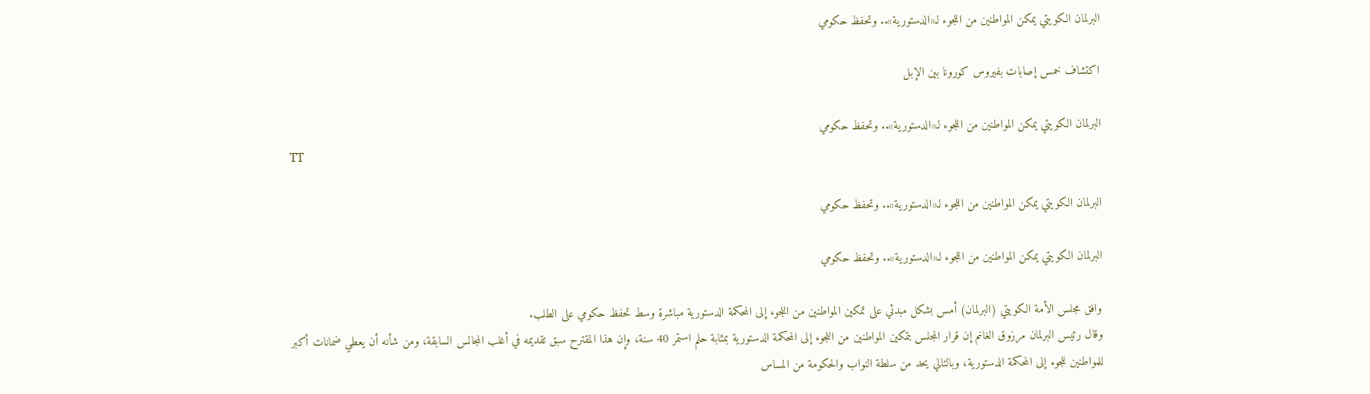البرلمان الكويتي يمكن المواطنين من اللجوء لـ«الدستورية».. وتحفظ حكومي

اكتشاف خمس إصابات بفيروس كورونا بين الإبل

البرلمان الكويتي يمكن المواطنين من اللجوء لـ«الدستورية».. وتحفظ حكومي
TT

البرلمان الكويتي يمكن المواطنين من اللجوء لـ«الدستورية».. وتحفظ حكومي

البرلمان الكويتي يمكن المواطنين من اللجوء لـ«الدستورية».. وتحفظ حكومي

وافق مجلس الأمة الكويتي (البرلمان) أمس بشكل مبدئي على تمكين المواطنين من اللجوء إلى المحكمة الدستورية مباشرة وسط تحفظ حكومي على الطلب.
وقال رئيس البرلمان مرزوق الغانم إن قرار المجلس بتمكين المواطنين من اللجوء إلى المحكمة الدستورية بمثابة حلم استمر 40 سنة، وإن هذا المقترح سبق تقديمه في أغلب المجالس السابقة، ومن شأنه أن يعطي ضمانات أكبر للمواطنين للجوء إلى المحكمة الدستورية، وبالتالي يحد من سلطة النواب والحكومة من المساس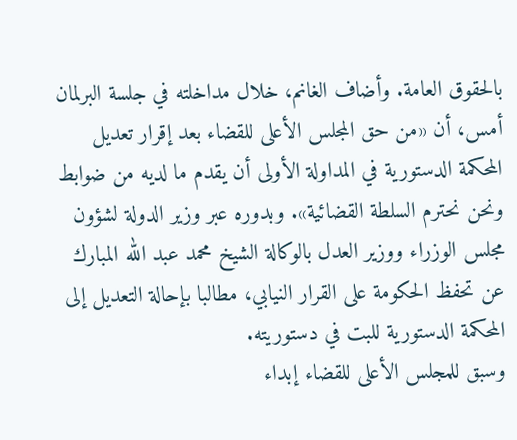بالحقوق العامة. وأضاف الغانم، خلال مداخلته في جلسة البرلمان أمس، أن «من حق المجلس الأعلى للقضاء بعد إقرار تعديل المحكمة الدستورية في المداولة الأولى أن يقدم ما لديه من ضوابط ونحن نحترم السلطة القضائية». وبدوره عبر وزير الدولة لشؤون مجلس الوزراء ووزير العدل بالوكالة الشيخ محمد عبد الله المبارك عن تحفظ الحكومة على القرار النيابي، مطالبا بإحالة التعديل إلى المحكمة الدستورية للبت في دستوريته.
وسبق للمجلس الأعلى للقضاء إبداء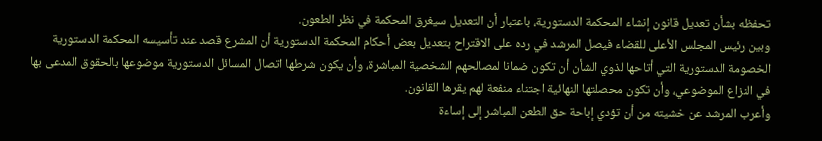تحفظه بشأن تعديل قانون إنشاء المحكمة الدستورية، باعتبار أن التعديل سيغرق المحكمة في نظر الطعون.
وبين رئيس المجلس الأعلى للقضاء فيصل المرشد في رده على الاقتراح بتعديل بعض أحكام المحكمة الدستورية أن المشرع قصد عند تأسيسه المحكمة الدستورية الخصومة الدستورية التي أتاحها لذوي الشأن أن تكون ضمانا لمصالحهم الشخصية المباشرة، وأن يكون شرطها اتصال المسائل الدستورية موضوعها بالحقوق المدعى بها في النزاع الموضوعي، وأن تكون محصلتها النهائية اجتناء منفعة لهم يقرها القانون.
وأعرب المرشد عن خشيته من أن تؤدي إباحة حق الطعن المباشر إلى إساءة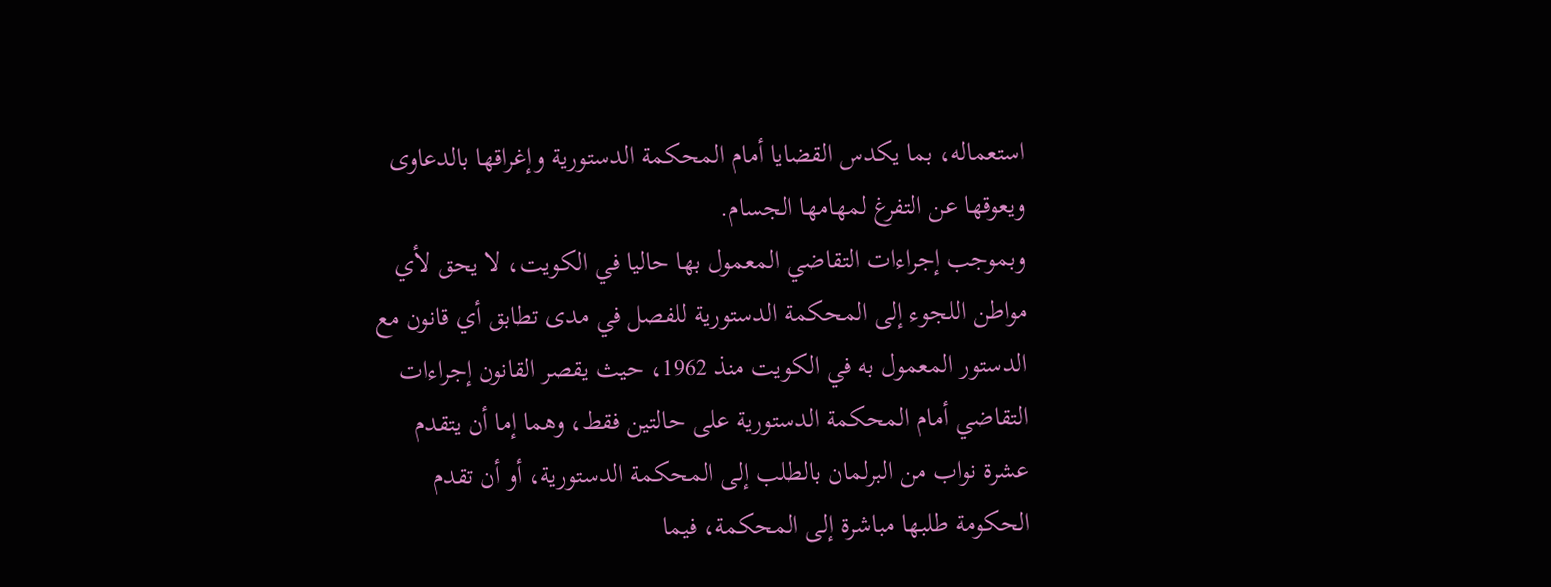استعماله، بما يكدس القضايا أمام المحكمة الدستورية وإغراقها بالدعاوى ويعوقها عن التفرغ لمهامها الجسام.
وبموجب إجراءات التقاضي المعمول بها حاليا في الكويت، لا يحق لأي مواطن اللجوء إلى المحكمة الدستورية للفصل في مدى تطابق أي قانون مع الدستور المعمول به في الكويت منذ 1962، حيث يقصر القانون إجراءات التقاضي أمام المحكمة الدستورية على حالتين فقط، وهما إما أن يتقدم عشرة نواب من البرلمان بالطلب إلى المحكمة الدستورية، أو أن تقدم الحكومة طلبها مباشرة إلى المحكمة، فيما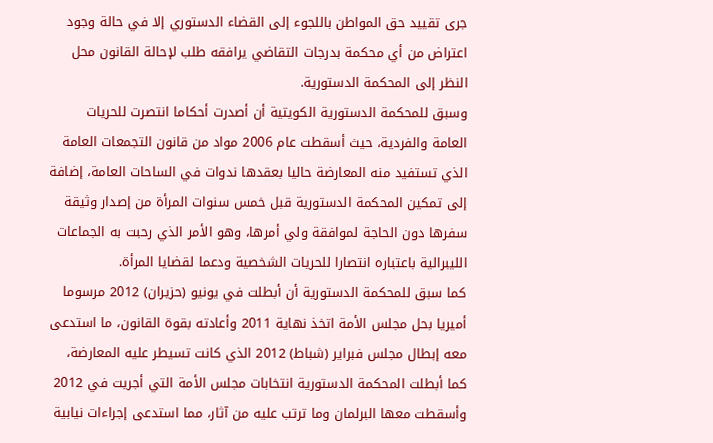جرى تقييد حق المواطن باللجوء إلى القضاء الدستوري إلا في حالة وجود اعتراض من أي محكمة بدرجات التقاضي يرافقه طلب لإحالة القانون محل النظر إلى المحكمة الدستورية.
وسبق للمحكمة الدستورية الكويتية أن أصدرت أحكاما انتصرت للحريات العامة والفردية، حيث أسقطت عام 2006 مواد من قانون التجمعات العامة الذي تستفيد منه المعارضة حاليا بعقدها ندوات في الساحات العامة، إضافة إلى تمكين المحكمة الدستورية قبل خمس سنوات المرأة من إصدار وثيقة سفرها دون الحاجة لموافقة ولي أمرها، وهو الأمر الذي رحبت به الجماعات الليبرالية باعتباره انتصارا للحريات الشخصية ودعما لقضايا المرأة.
كما سبق للمحكمة الدستورية أن أبطلت في يونيو (حزيران) 2012 مرسوما أميريا بحل مجلس الأمة اتخذ نهاية 2011 وأعادته بقوة القانون، ما استدعى معه إبطال مجلس فبراير (شباط) 2012 الذي كانت تسيطر عليه المعارضة، كما أبطلت المحكمة الدستورية انتخابات مجلس الأمة التي أجريت في 2012 وأسقطت معها البرلمان وما ترتب عليه من آثار، مما استدعى إجراءات نيابية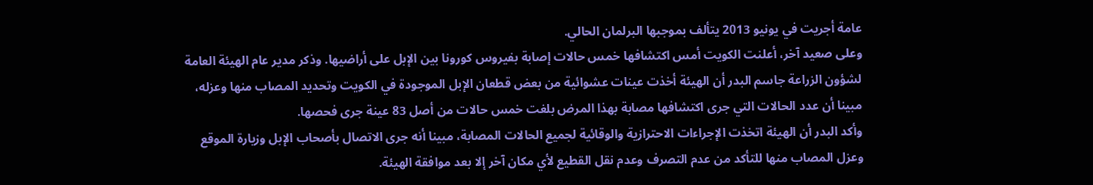عامة أجريت في يونيو 2013 يتألف بموجبها البرلمان الحالي.
وعلى صعيد آخر، أعلنت الكويت أمس اكتشافها خمس حالات إصابة بفيروس كورونا بين الإبل على أراضيها. وذكر مدير عام الهيئة العامة لشؤون الزراعة جاسم البدر أن الهيئة أخذت عينات عشوائية من بعض قطعان الإبل الموجودة في الكويت وتحديد المصاب منها وعزله، مبينا أن عدد الحالات التي جرى اكتشافها مصابة بهذا المرض بلغت خمس حالات من أصل 83 عينة جرى فحصها.
وأكد البدر أن الهيئة اتخذت الإجراءات الاحترازية والوقائية لجميع الحالات المصابة، مبينا أنه جرى الاتصال بأصحاب الإبل وزيارة الموقع وعزل المصاب منها للتأكد من عدم التصرف وعدم نقل القطيع لأي مكان آخر إلا بعد موافقة الهيئة.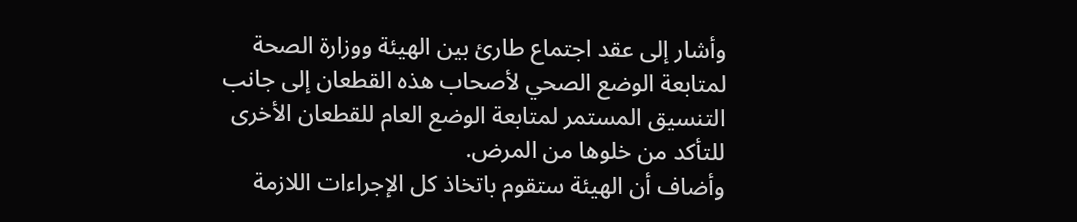وأشار إلى عقد اجتماع طارئ بين الهيئة ووزارة الصحة لمتابعة الوضع الصحي لأصحاب هذه القطعان إلى جانب التنسيق المستمر لمتابعة الوضع العام للقطعان الأخرى للتأكد من خلوها من المرض.
وأضاف أن الهيئة ستقوم باتخاذ كل الإجراءات اللازمة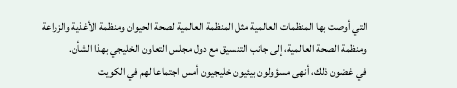التي أوصت بها المنظمات العالمية مثل المنظمة العالمية لصحة الحيوان ومنظمة الأغذية والزراعة ومنظمة الصحة العالمية، إلى جانب التنسيق مع دول مجلس التعاون الخليجي بهذا الشأن.
في غضون ذلك، أنهى مسؤولون بيئيون خليجيون أمس اجتماعا لهم في الكويت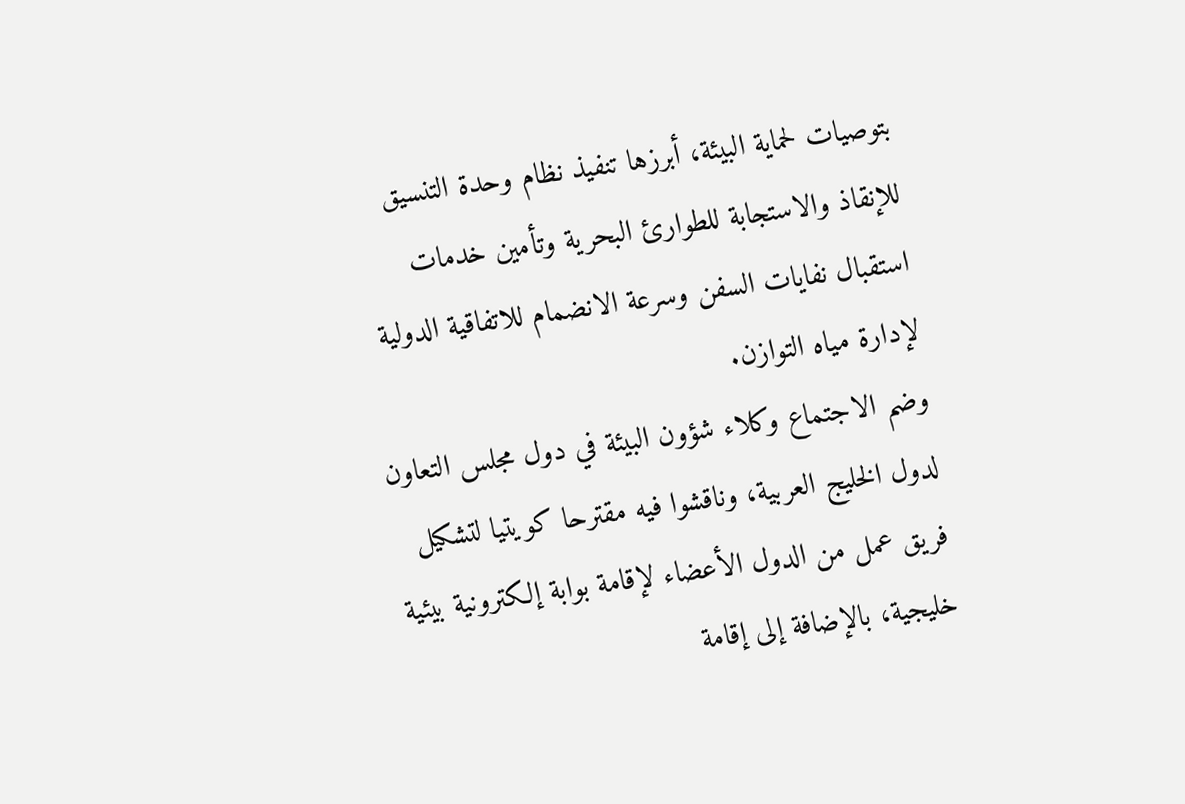بتوصيات لحماية البيئة، أبرزها تنفيذ نظام وحدة التنسيق للإنقاذ والاستجابة للطوارئ البحرية وتأمين خدمات استقبال نفايات السفن وسرعة الانضمام للاتفاقية الدولية لإدارة مياه التوازن.
وضم الاجتماع وكلاء شؤون البيئة في دول مجلس التعاون لدول الخليج العربية، وناقشوا فيه مقترحا كويتيا لتشكيل فريق عمل من الدول الأعضاء لإقامة بوابة إلكترونية بيئية خليجية، بالإضافة إلى إقامة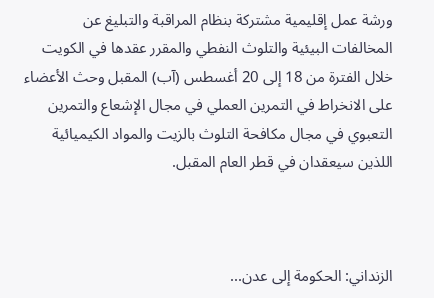ورشة عمل إقليمية مشتركة بنظام المراقبة والتبليغ عن المخالفات البيئية والتلوث النفطي والمقرر عقدها في الكويت خلال الفترة من 18 إلى 20 أغسطس (آب) المقبل وحث الأعضاء على الانخراط في التمرين العملي في مجال الإشعاع والتمرين التعبوي في مجال مكافحة التلوث بالزيت والمواد الكيميائية اللذين سيعقدان في قطر العام المقبل.



الزنداني: الحكومة إلى عدن...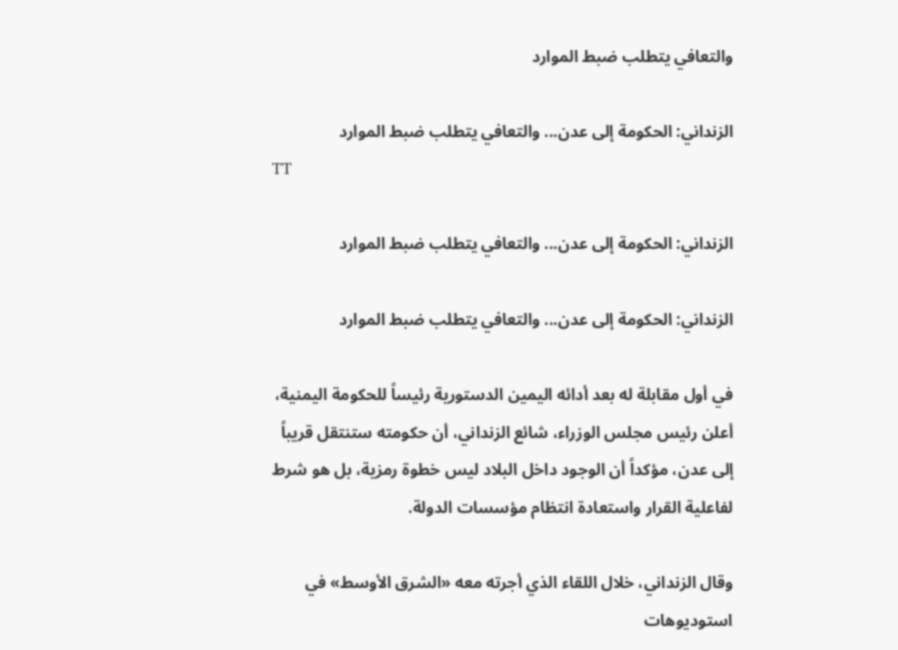والتعافي يتطلب ضبط الموارد

الزنداني: الحكومة إلى عدن... والتعافي يتطلب ضبط الموارد
TT

الزنداني: الحكومة إلى عدن... والتعافي يتطلب ضبط الموارد

الزنداني: الحكومة إلى عدن... والتعافي يتطلب ضبط الموارد

في أول مقابلة له بعد أدائه اليمين الدستورية رئيساً للحكومة اليمنية، أعلن رئيس مجلس الوزراء، شائع الزنداني، أن حكومته ستنتقل قريباً إلى عدن، مؤكداً أن الوجود داخل البلاد ليس خطوة رمزية، بل هو شرط لفاعلية القرار واستعادة انتظام مؤسسات الدولة.

وقال الزنداني، خلال اللقاء الذي أجرته معه «الشرق الأوسط» في استوديوهات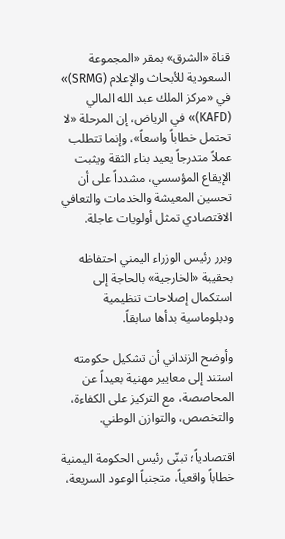قناة «الشرق» بمقر «المجموعة السعودية للأبحاث والإعلام (SRMG)» في «مركز الملك عبد الله المالي (KAFD)» في الرياض، إن المرحلة «لا تحتمل خطاباً واسعاً»، وإنما تتطلب عملاً متدرجاً يعيد بناء الثقة ويثبت الإيقاع المؤسسي، مشدداً على أن تحسين المعيشة والخدمات والتعافي الاقتصادي تمثل أولويات عاجلة.

وبرر رئيس الوزراء اليمني احتفاظه بحقيبة «الخارجية» بالحاجة إلى استكمال إصلاحات تنظيمية ودبلوماسية بدأها سابقاً.

وأوضح الزنداني أن تشكيل حكومته استند إلى معايير مهنية بعيداً عن المحاصصة، مع التركيز على الكفاءة، والتخصص، والتوازن الوطني.

اقتصادياً؛ تبنّى رئيس الحكومة اليمنية خطاباً واقعياً، متجنباً الوعود السريعة،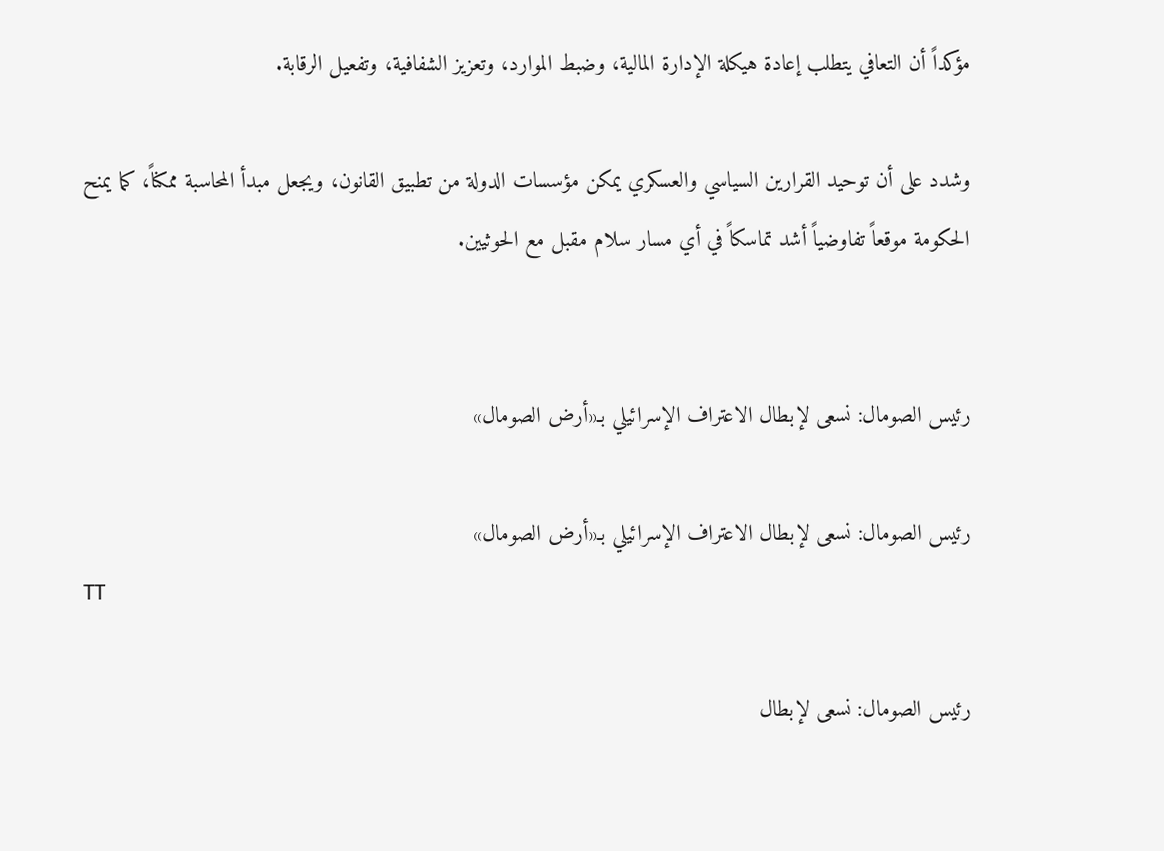مؤكداً أن التعافي يتطلب إعادة هيكلة الإدارة المالية، وضبط الموارد، وتعزيز الشفافية، وتفعيل الرقابة.

وشدد على أن توحيد القرارين السياسي والعسكري يمكن مؤسسات الدولة من تطبيق القانون، ويجعل مبدأ المحاسبة ممكناً، كما يمنح الحكومة موقعاً تفاوضياً أشد تماسكاً في أي مسار سلام مقبل مع الحوثيين.


رئيس الصومال: نسعى لإبطال الاعتراف الإسرائيلي بـ«أرض الصومال»

رئيس الصومال: نسعى لإبطال الاعتراف الإسرائيلي بـ«أرض الصومال»
TT

رئيس الصومال: نسعى لإبطال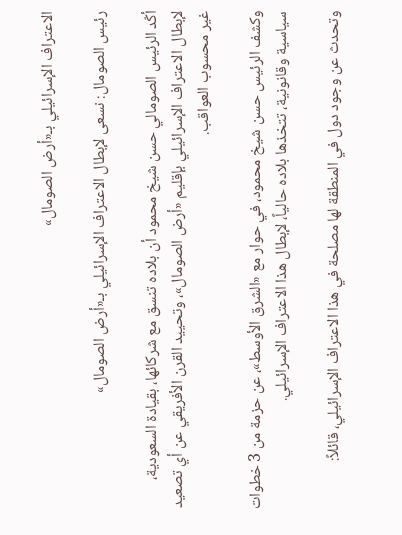الاعتراف الإسرائيلي بـ«أرض الصومال»

رئيس الصومال: نسعى لإبطال الاعتراف الإسرائيلي بـ«أرض الصومال»

أكّد الرئيس الصومالي حسن شيخ محمود أن بلاده تنسق مع شركائها، بقيادة السعودية، لإبطال الاعتراف الإسرائيلي بإقليم «أرض الصومال»، وتحييد القرن الأفريقي عن أي تصعيد غير محسوب العواقب.

وكشف الرئيس حسن شيخ محمود، في حوار مع «الشرق الأوسط»، عن حزمة من 3 خطوات سياسية وقانونية، تتخذها بلاده حالياً، لإبطال هذا الاعتراف الإسرائيلي.

وتحدث عن وجود دول في المنطقة لها مصلحة في هذا الاعتراف الإسرائيلي، قائلاً: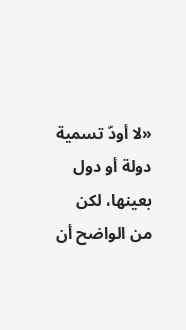«لا أودّ تسمية دولة أو دول بعينها، لكن من الواضح أن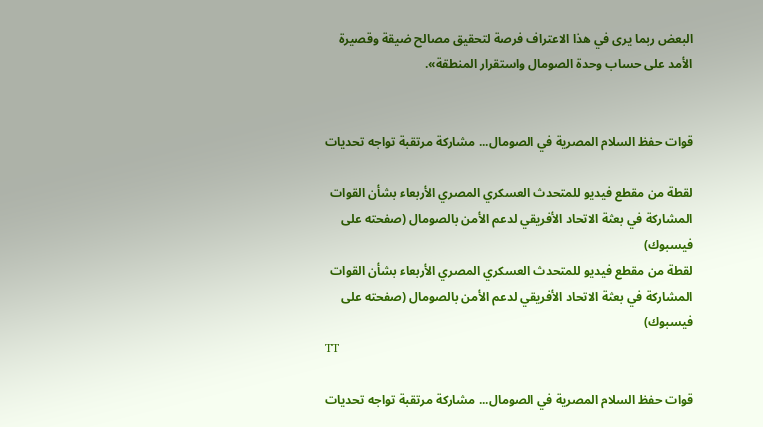البعض ربما يرى في هذا الاعتراف فرصة لتحقيق مصالح ضيقة وقصيرة الأمد على حساب وحدة الصومال واستقرار المنطقة».


قوات حفظ السلام المصرية في الصومال... مشاركة مرتقبة تواجه تحديات

لقطة من مقطع فيديو للمتحدث العسكري المصري الأربعاء بشأن القوات المشاركة في بعثة الاتحاد الأفريقي لدعم الأمن بالصومال (صفحته على فيسبوك)
لقطة من مقطع فيديو للمتحدث العسكري المصري الأربعاء بشأن القوات المشاركة في بعثة الاتحاد الأفريقي لدعم الأمن بالصومال (صفحته على فيسبوك)
TT

قوات حفظ السلام المصرية في الصومال... مشاركة مرتقبة تواجه تحديات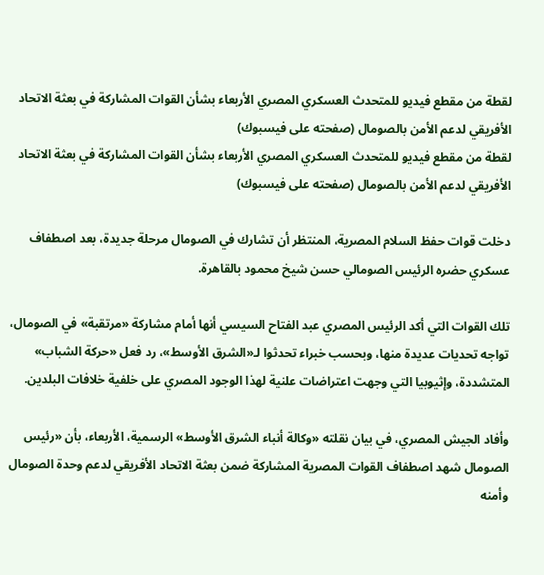لقطة من مقطع فيديو للمتحدث العسكري المصري الأربعاء بشأن القوات المشاركة في بعثة الاتحاد الأفريقي لدعم الأمن بالصومال (صفحته على فيسبوك)
لقطة من مقطع فيديو للمتحدث العسكري المصري الأربعاء بشأن القوات المشاركة في بعثة الاتحاد الأفريقي لدعم الأمن بالصومال (صفحته على فيسبوك)

دخلت قوات حفظ السلام المصرية، المنتظر أن تشارك في الصومال مرحلة جديدة، بعد اصطفاف عسكري حضره الرئيس الصومالي حسن شيخ محمود بالقاهرة.

تلك القوات التي أكد الرئيس المصري عبد الفتاح السيسي أنها أمام مشاركة «مرتقبة» في الصومال، تواجه تحديات عديدة منها، وبحسب خبراء تحدثوا لـ«الشرق الأوسط»، رد فعل «حركة الشباب» المتشددة، وإثيوبيا التي وجهت اعتراضات علنية لهذا الوجود المصري على خلفية خلافات البلدين.

وأفاد الجيش المصري، في بيان نقلته «وكالة أنباء الشرق الأوسط» الرسمية، الأربعاء، بأن «رئيس الصومال شهد اصطفاف القوات المصرية المشاركة ضمن بعثة الاتحاد الأفريقي لدعم وحدة الصومال وأمنه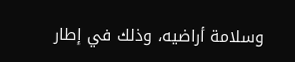وسلامة أراضيه، وذلك في إطار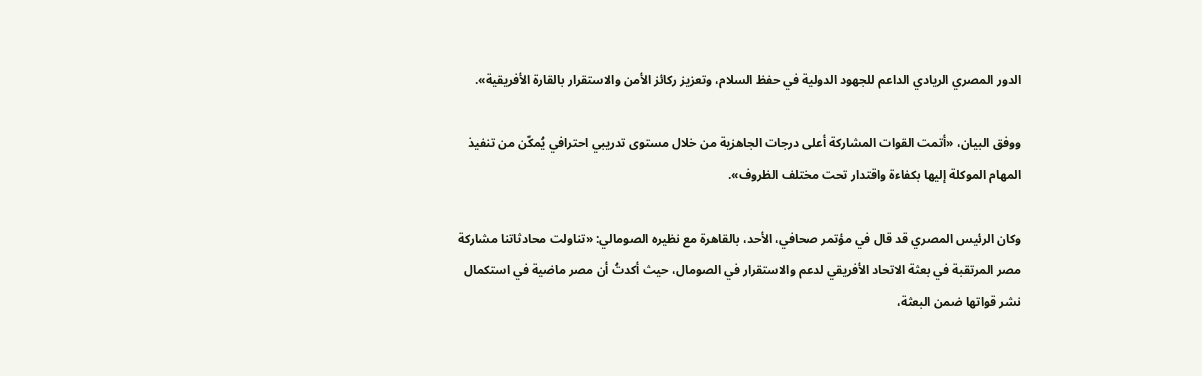الدور المصري الريادي الداعم للجهود الدولية في حفظ السلام، وتعزيز ركائز الأمن والاستقرار بالقارة الأفريقية».

ووفق البيان، «أتمت القوات المشاركة أعلى درجات الجاهزية من خلال مستوى تدريبي احترافي يُمكّن من تنفيذ المهام الموكلة إليها بكفاءة واقتدار تحت مختلف الظروف».

وكان الرئيس المصري قد قال في مؤتمر صحافي، الأحد، بالقاهرة مع نظيره الصومالي: «تناولت محادثاتنا مشاركة مصر المرتقبة في بعثة الاتحاد الأفريقي لدعم والاستقرار في الصومال، حيث أكدتُ أن مصر ماضية في استكمال نشر قواتها ضمن البعثة،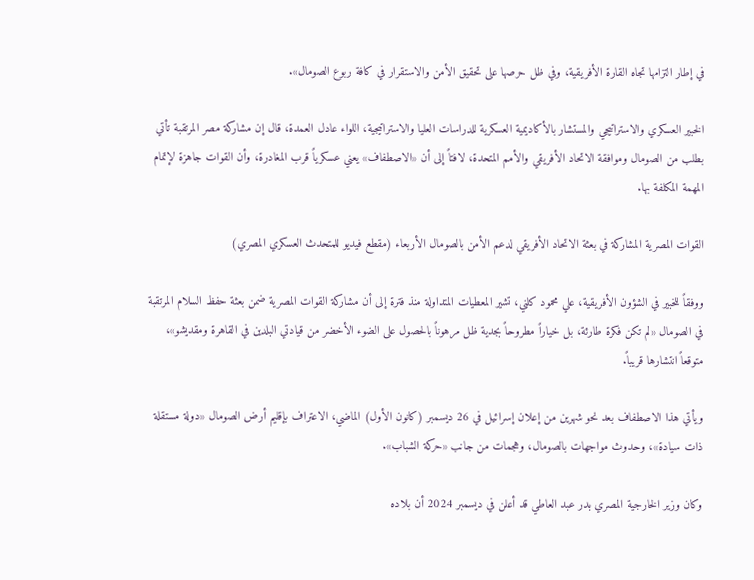في إطار التزامها تجاه القارة الأفريقية، وفي ظل حرصها على تحقيق الأمن والاستقرار في كافة ربوع الصومال».

الخبير العسكري والاستراتيجي والمستشار بالأكاديمية العسكرية للدراسات العليا والاستراتيجية، اللواء عادل العمدة، قال إن مشاركة مصر المرتقبة تأتي بطلب من الصومال وموافقة الاتحاد الأفريقي والأمم المتحدة، لافتاً إلى أن «الاصطفاف» يعني عسكرياً قرب المغادرة، وأن القوات جاهزة لإتمام المهمة المكلفة بها.

القوات المصرية المشاركة في بعثة الاتحاد الأفريقي لدعم الأمن بالصومال الأربعاء (مقطع فيديو للمتحدث العسكري المصري)

ووفقاً للخبير في الشؤون الأفريقية، علي محمود كلني، تشير المعطيات المتداولة منذ فترة إلى أن مشاركة القوات المصرية ضمن بعثة حفظ السلام المرتقبة في الصومال «لم تكن فكرة طارئة، بل خياراً مطروحاً بجدية ظل مرهوناً بالحصول على الضوء الأخضر من قيادتي البلدين في القاهرة ومقديشو»، متوقعاً انتشارها قريباً.

ويأتي هذا الاصطفاف بعد نحو شهرين من إعلان إسرائيل في 26 ديسمبر (كانون الأول) الماضي، الاعتراف بإقليم أرض الصومال «دولة مستقلة ذات سيادة»، وحدوث مواجهات بالصومال، وهجمات من جانب «حركة الشباب».

وكان وزير الخارجية المصري بدر عبد العاطي قد أعلن في ديسمبر 2024 أن بلاده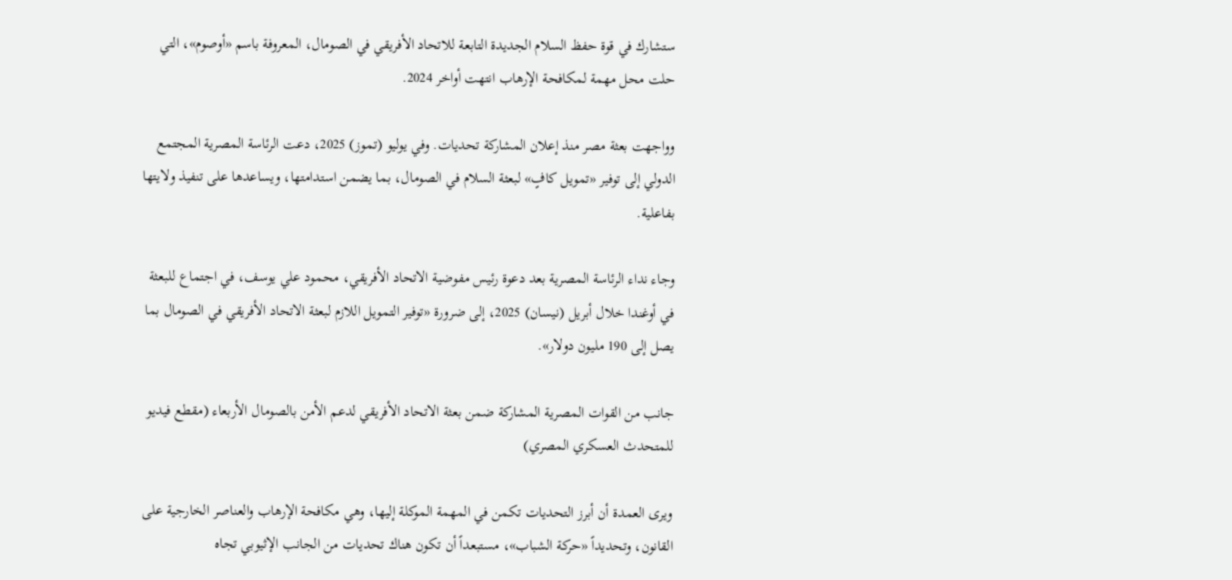ستشارك في قوة حفظ السلام الجديدة التابعة للاتحاد الأفريقي في الصومال، المعروفة باسم «أوصوم»، التي حلت محل مهمة لمكافحة الإرهاب انتهت أواخر 2024.

وواجهت بعثة مصر منذ إعلان المشاركة تحديات. وفي يوليو (تموز) 2025، دعت الرئاسة المصرية المجتمع الدولي إلى توفير «تمويل كافٍ» لبعثة السلام في الصومال، بما يضمن استدامتها، ويساعدها على تنفيذ ولايتها بفاعلية.

وجاء نداء الرئاسة المصرية بعد دعوة رئيس مفوضية الاتحاد الأفريقي، محمود علي يوسف، في اجتماع للبعثة في أوغندا خلال أبريل (نيسان) 2025، إلى ضرورة «توفير التمويل اللازم لبعثة الاتحاد الأفريقي في الصومال بما يصل إلى 190 مليون دولار».

جانب من القوات المصرية المشاركة ضمن بعثة الاتحاد الأفريقي لدعم الأمن بالصومال الأربعاء (مقطع فيديو للمتحدث العسكري المصري)

ويرى العمدة أن أبرز التحديات تكمن في المهمة الموكلة إليها، وهي مكافحة الإرهاب والعناصر الخارجية على القانون، وتحديداً «حركة الشباب»، مستبعداً أن تكون هناك تحديات من الجانب الإثيوبي تجاه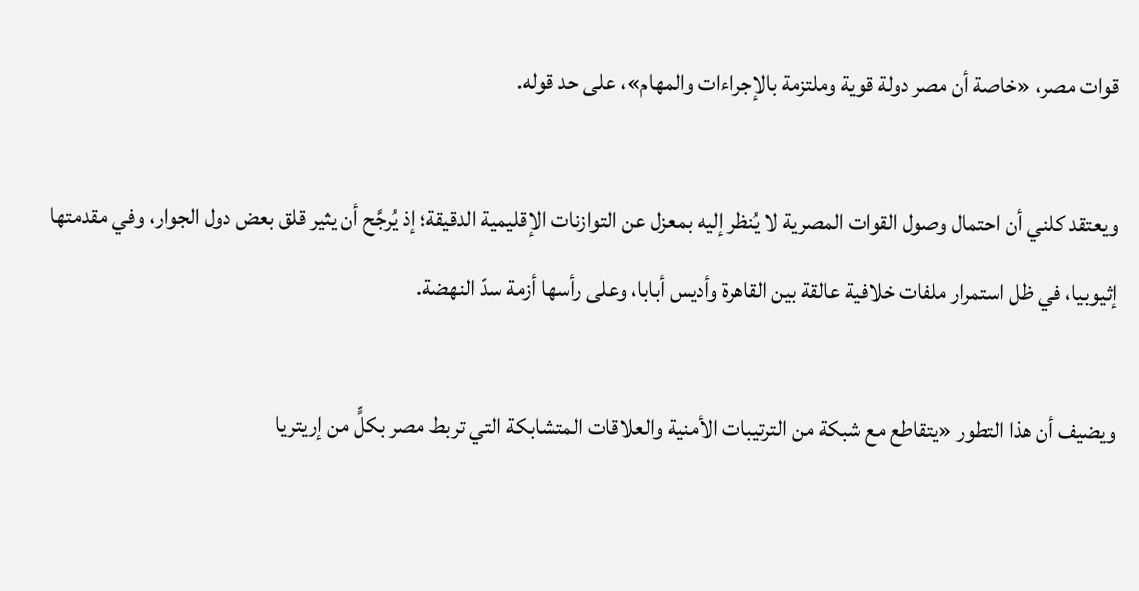قوات مصر، «خاصة أن مصر دولة قوية وملتزمة بالإجراءات والمهام»، على حد قوله.

ويعتقد كلني أن احتمال وصول القوات المصرية لا يُنظر إليه بمعزل عن التوازنات الإقليمية الدقيقة؛ إذ يُرجَّح أن يثير قلق بعض دول الجوار، وفي مقدمتها إثيوبيا، في ظل استمرار ملفات خلافية عالقة بين القاهرة وأديس أبابا، وعلى رأسها أزمة سدّ النهضة.

ويضيف أن هذا التطور «يتقاطع مع شبكة من الترتيبات الأمنية والعلاقات المتشابكة التي تربط مصر بكلٍّ من إريتريا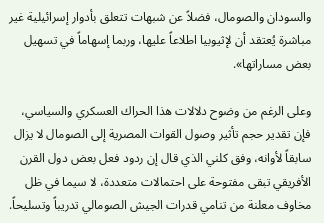والسودان والصومال، فضلاً عن شبهات تتعلق بأدوار إسرائيلية غير مباشرة يُعتقد أن لإثيوبيا اطلاعاً عليها، وربما إسهاماً في تسهيل بعض مساراتها».

وعلى الرغم من وضوح دلالات هذا الحراك العسكري والسياسي، فإن تقدير حجم تأثير وصول القوات المصرية إلى الصومال لا يزال سابقاً لأوانه، وفق كلني الذي قال إن ردود فعل بعض دول القرن الأفريقي تبقى مفتوحة على احتمالات متعددة، لا سيما في ظل مخاوف معلنة من تنامي قدرات الجيش الصومالي تدريباً وتسليحاً.